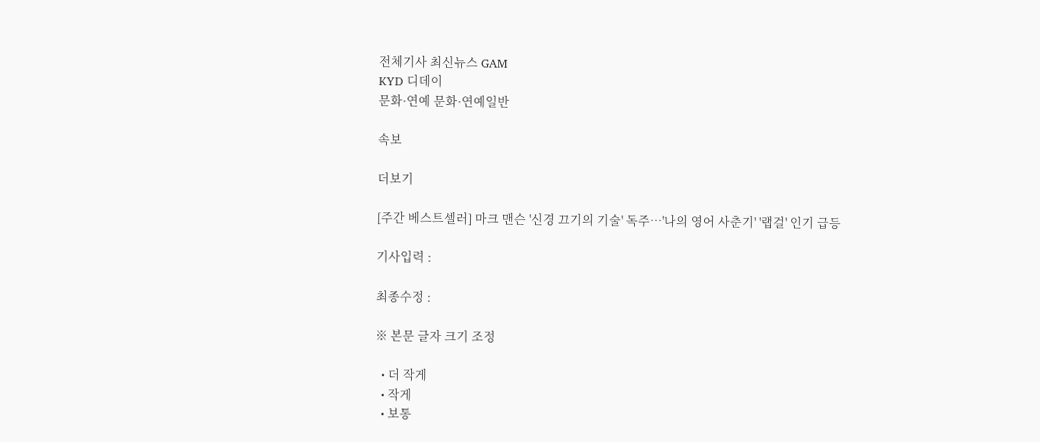전체기사 최신뉴스 GAM
KYD 디데이
문화·연예 문화·연예일반

속보

더보기

[주간 베스트셀러] 마크 맨슨 '신경 끄기의 기술' 독주…'나의 영어 사춘기' '랩걸' 인기 급등

기사입력 :

최종수정 :

※ 본문 글자 크기 조정

  • 더 작게
  • 작게
  • 보통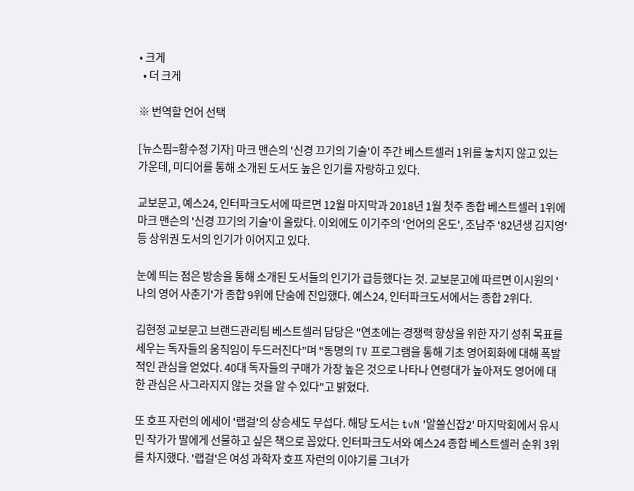• 크게
  • 더 크게

※ 번역할 언어 선택

[뉴스핌=황수정 기자] 마크 맨슨의 '신경 끄기의 기술'이 주간 베스트셀러 1위를 놓치지 않고 있는 가운데, 미디어를 통해 소개된 도서도 높은 인기를 자랑하고 있다.

교보문고, 예스24, 인터파크도서에 따르면 12월 마지막과 2018년 1월 첫주 종합 베스트셀러 1위에 마크 맨슨의 '신경 끄기의 기술'이 올랐다. 이외에도 이기주의 '언어의 온도', 조남주 '82년생 김지영' 등 상위권 도서의 인기가 이어지고 있다.

눈에 띄는 점은 방송을 통해 소개된 도서들의 인기가 급등했다는 것. 교보문고에 따르면 이시원의 '나의 영어 사춘기'가 종합 9위에 단숨에 진입했다. 예스24, 인터파크도서에서는 종합 2위다.

김현정 교보문고 브랜드관리팀 베스트셀러 담당은 "연초에는 경쟁력 향상을 위한 자기 성취 목표를 세우는 독자들의 움직임이 두드러진다"며 "동명의 TV 프로그램을 통해 기초 영어회화에 대해 폭발적인 관심을 얻었다. 40대 독자들의 구매가 가장 높은 것으로 나타나 연령대가 높아져도 영어에 대한 관심은 사그라지지 않는 것을 알 수 있다"고 밝혔다.

또 호프 자런의 에세이 '랩걸'의 상승세도 무섭다. 해당 도서는 tvN '알쓸신잡2' 마지막회에서 유시민 작가가 딸에게 선물하고 싶은 책으로 꼽았다. 인터파크도서와 예스24 종합 베스트셀러 순위 3위를 차지했다. '랩걸'은 여성 과학자 호프 자런의 이야기를 그녀가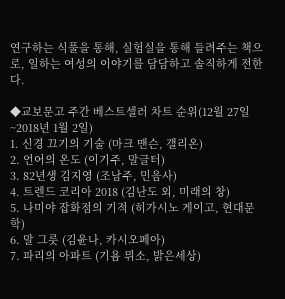연구하는 식풀을 통해, 실험실을 통해 들려주는 책으로, 일하는 여성의 이야기를 담담하고 솔직하게 전한다.

◆교보문고 주간 베스트셀러 차트 순위(12월 27일~2018년 1월 2일)
1. 신경 끄기의 기술 (마크 맨슨, 갤리온)
2. 언어의 온도 (이기주, 말글터)
3. 82년생 김지영 (조남주, 민음사)
4. 트렌드 코리아 2018 (김난도 외, 미래의 창)
5. 나미야 잡화점의 기적 (히가시노 게이고, 현대문학)
6. 말 그릇 (김윤나, 카시오페아)
7. 파리의 아파트 (기욤 뮈소, 밝은세상)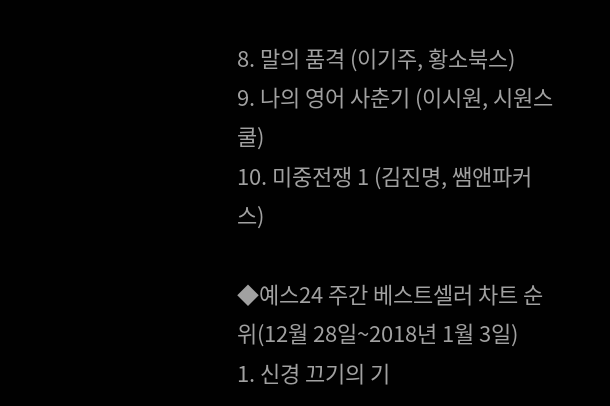8. 말의 품격 (이기주, 황소북스)
9. 나의 영어 사춘기 (이시원, 시원스쿨)
10. 미중전쟁 1 (김진명, 쌤앤파커스)

◆예스24 주간 베스트셀러 차트 순위(12월 28일~2018년 1월 3일)
1. 신경 끄기의 기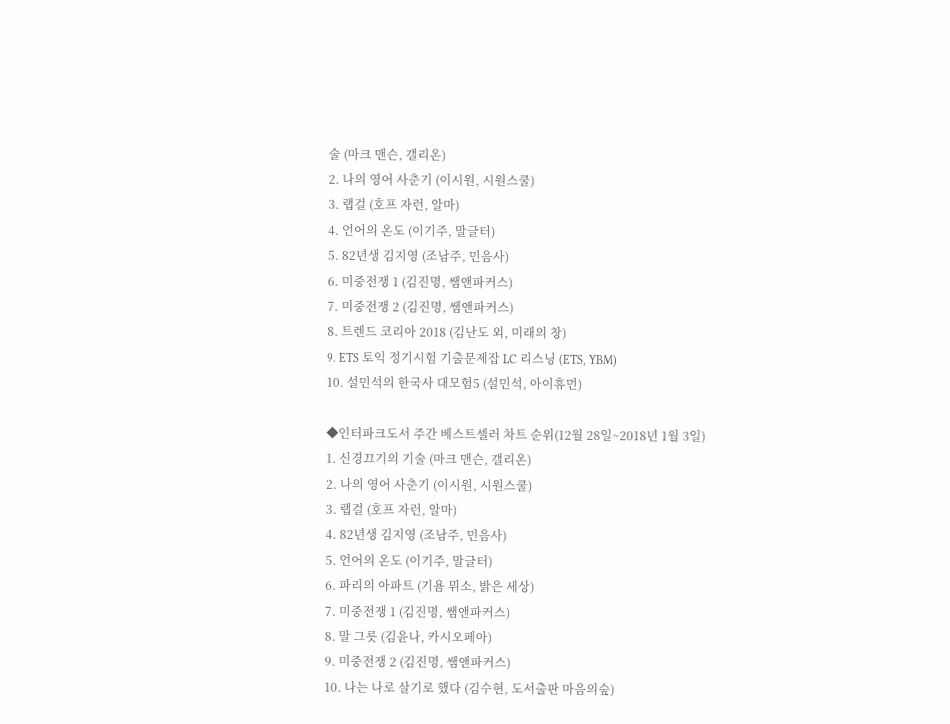술 (마크 맨슨, 갤리온)
2. 나의 영어 사춘기 (이시원, 시원스쿨)
3. 랩걸 (호프 자런, 알마)
4. 언어의 온도 (이기주, 말글터)
5. 82년생 김지영 (조남주, 민음사)
6. 미중전쟁 1 (김진명, 쌤앤파커스)
7. 미중전쟁 2 (김진명, 쌤앤파커스)
8. 트렌드 코리아 2018 (김난도 외, 미래의 창)
9. ETS 토익 정기시험 기출문제잡 LC 리스닝 (ETS, YBM)
10. 설민석의 한국사 대모험5 (설민석, 아이휴먼)

◆인터파크도서 주간 베스트셀러 차트 순위(12월 28일~2018년 1월 3일)
1. 신경끄기의 기술 (마크 맨슨, 갤리온)
2. 나의 영어 사춘기 (이시원, 시원스쿨)
3. 랩걸 (호프 자런, 알마)
4. 82년생 김지영 (조남주, 민음사)
5. 언어의 온도 (이기주, 말글터)
6. 파리의 아파트 (기욤 뮈소, 밝은 세상)
7. 미중전쟁 1 (김진명, 쌤앤파커스)
8. 말 그릇 (김윤나, 카시오페아)
9. 미중전쟁 2 (김진명, 쌤앤파커스)
10. 나는 나로 살기로 했다 (김수현, 도서출판 마음의숲)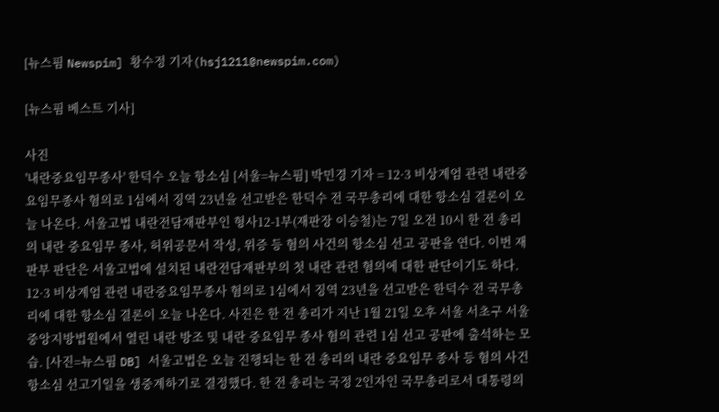[뉴스핌 Newspim] 황수정 기자(hsj1211@newspim.com)

[뉴스핌 베스트 기사]

사진
'내란중요임무종사' 한덕수 오늘 항소심 [서울=뉴스핌] 박민경 기자 = 12·3 비상계엄 관련 내란중요임무종사 혐의로 1심에서 징역 23년을 선고받은 한덕수 전 국무총리에 대한 항소심 결론이 오늘 나온다. 서울고법 내란전담재판부인 형사12-1부(재판장 이승철)는 7일 오전 10시 한 전 총리의 내란 중요임무 종사, 허위공문서 작성, 위증 등 혐의 사건의 항소심 선고 공판을 연다. 이번 재판부 판단은 서울고법에 설치된 내란전담재판부의 첫 내란 관련 혐의에 대한 판단이기도 하다.  12·3 비상계엄 관련 내란중요임무종사 혐의로 1심에서 징역 23년을 선고받은 한덕수 전 국무총리에 대한 항소심 결론이 오늘 나온다. 사진은 한 전 총리가 지난 1월 21일 오후 서울 서초구 서울중앙지방법원에서 열린 내란 방조 및 내란 중요임무 종사 혐의 관련 1심 선고 공판에 출석하는 모습. [사진=뉴스핌 DB] 서울고법은 오늘 진행되는 한 전 총리의 내란 중요임무 종사 등 혐의 사건 항소심 선고기일을 생중계하기로 결정했다. 한 전 총리는 국정 2인자인 국무총리로서 대통령의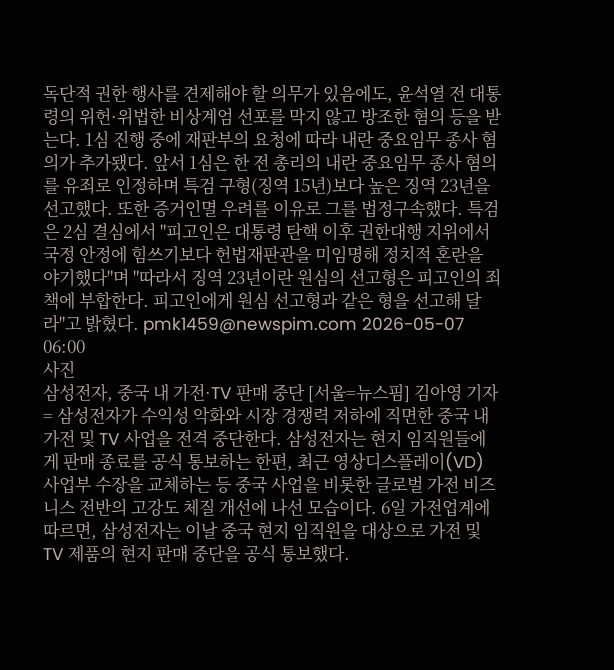독단적 권한 행사를 견제해야 할 의무가 있음에도, 윤석열 전 대통령의 위헌·위법한 비상계엄 선포를 막지 않고 방조한 혐의 등을 받는다. 1심 진행 중에 재판부의 요청에 따라 내란 중요임무 종사 혐의가 추가됐다. 앞서 1심은 한 전 총리의 내란 중요임무 종사 혐의를 유죄로 인정하며 특검 구형(징역 15년)보다 높은 징역 23년을 선고했다. 또한 증거인멸 우려를 이유로 그를 법정구속했다. 특검은 2심 결심에서 "피고인은 대통령 탄핵 이후 권한대행 지위에서 국정 안정에 힘쓰기보다 헌법재판관을 미임명해 정치적 혼란을 야기했다"며 "따라서 징역 23년이란 원심의 선고형은 피고인의 죄책에 부합한다. 피고인에게 원심 선고형과 같은 형을 선고해 달라"고 밝혔다. pmk1459@newspim.com 2026-05-07 06:00
사진
삼성전자, 중국 내 가전·TV 판매 중단 [서울=뉴스핌] 김아영 기자 = 삼성전자가 수익성 악화와 시장 경쟁력 저하에 직면한 중국 내 가전 및 TV 사업을 전격 중단한다. 삼성전자는 현지 임직원들에게 판매 종료를 공식 통보하는 한편, 최근 영상디스플레이(VD) 사업부 수장을 교체하는 등 중국 사업을 비롯한 글로벌 가전 비즈니스 전반의 고강도 체질 개선에 나선 모습이다. 6일 가전업계에 따르면, 삼성전자는 이날 중국 현지 임직원을 대상으로 가전 및 TV 제품의 현지 판매 중단을 공식 통보했다.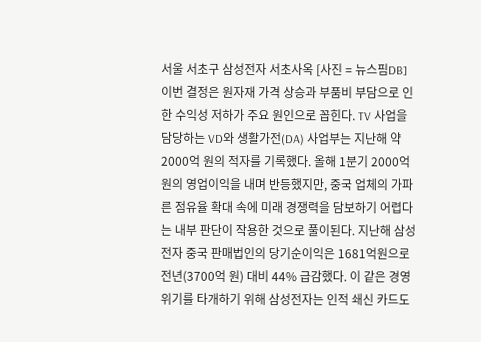서울 서초구 삼성전자 서초사옥 [사진 = 뉴스핌DB] 이번 결정은 원자재 가격 상승과 부품비 부담으로 인한 수익성 저하가 주요 원인으로 꼽힌다. TV 사업을 담당하는 VD와 생활가전(DA) 사업부는 지난해 약 2000억 원의 적자를 기록했다. 올해 1분기 2000억원의 영업이익을 내며 반등했지만, 중국 업체의 가파른 점유율 확대 속에 미래 경쟁력을 담보하기 어렵다는 내부 판단이 작용한 것으로 풀이된다. 지난해 삼성전자 중국 판매법인의 당기순이익은 1681억원으로 전년(3700억 원) 대비 44% 급감했다. 이 같은 경영 위기를 타개하기 위해 삼성전자는 인적 쇄신 카드도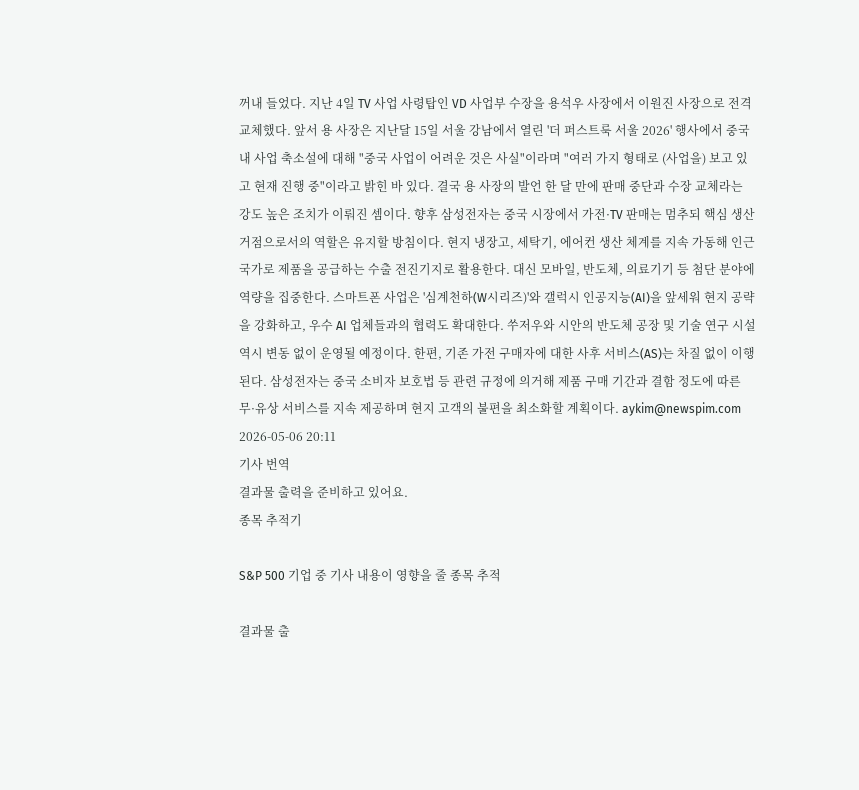꺼내 들었다. 지난 4일 TV 사업 사령탑인 VD 사업부 수장을 용석우 사장에서 이원진 사장으로 전격 교체했다. 앞서 용 사장은 지난달 15일 서울 강남에서 열린 '더 퍼스트룩 서울 2026' 행사에서 중국 내 사업 축소설에 대해 "중국 사업이 어려운 것은 사실"이라며 "여러 가지 형태로 (사업을) 보고 있고 현재 진행 중"이라고 밝힌 바 있다. 결국 용 사장의 발언 한 달 만에 판매 중단과 수장 교체라는 강도 높은 조치가 이뤄진 셈이다. 향후 삼성전자는 중국 시장에서 가전·TV 판매는 멈추되 핵심 생산 거점으로서의 역할은 유지할 방침이다. 현지 냉장고, 세탁기, 에어컨 생산 체계를 지속 가동해 인근 국가로 제품을 공급하는 수출 전진기지로 활용한다. 대신 모바일, 반도체, 의료기기 등 첨단 분야에 역량을 집중한다. 스마트폰 사업은 '심계천하(W시리즈)'와 갤럭시 인공지능(AI)을 앞세워 현지 공략을 강화하고, 우수 AI 업체들과의 협력도 확대한다. 쑤저우와 시안의 반도체 공장 및 기술 연구 시설 역시 변동 없이 운영될 예정이다. 한편, 기존 가전 구매자에 대한 사후 서비스(AS)는 차질 없이 이행된다. 삼성전자는 중국 소비자 보호법 등 관련 규정에 의거해 제품 구매 기간과 결함 정도에 따른 무·유상 서비스를 지속 제공하며 현지 고객의 불편을 최소화할 계획이다. aykim@newspim.com 2026-05-06 20:11
기사 번역
결과물 출력을 준비하고 있어요.
종목 추적기

S&P 500 기업 중 기사 내용이 영향을 줄 종목 추적

결과물 출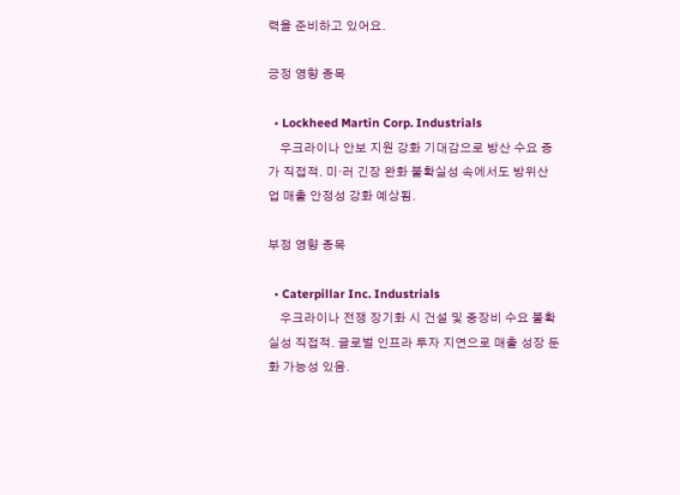력을 준비하고 있어요.

긍정 영향 종목

  • Lockheed Martin Corp. Industrials
    우크라이나 안보 지원 강화 기대감으로 방산 수요 증가 직접적. 미·러 긴장 완화 불확실성 속에서도 방위산업 매출 안정성 강화 예상됨.

부정 영향 종목

  • Caterpillar Inc. Industrials
    우크라이나 전쟁 장기화 시 건설 및 중장비 수요 불확실성 직접적. 글로벌 인프라 투자 지연으로 매출 성장 둔화 가능성 있음.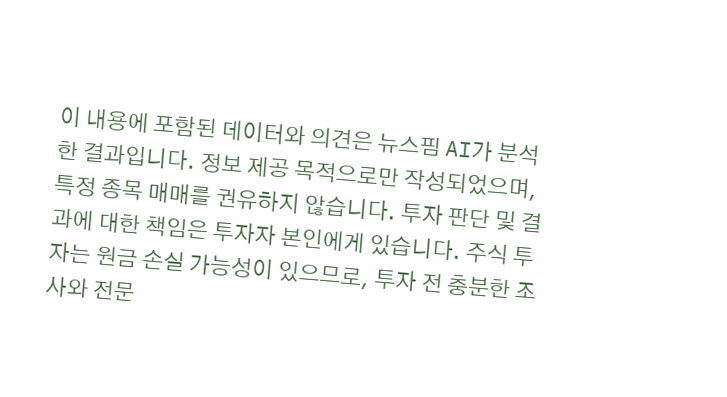이 내용에 포함된 데이터와 의견은 뉴스핌 AI가 분석한 결과입니다. 정보 제공 목적으로만 작성되었으며, 특정 종목 매매를 권유하지 않습니다. 투자 판단 및 결과에 대한 책임은 투자자 본인에게 있습니다. 주식 투자는 원금 손실 가능성이 있으므로, 투자 전 충분한 조사와 전문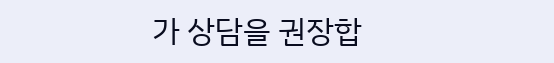가 상담을 권장합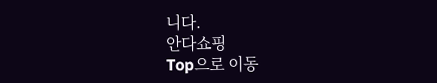니다.
안다쇼핑
Top으로 이동